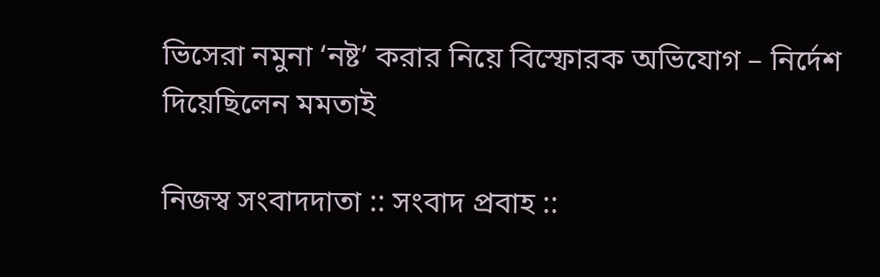ভিসেরা নমুনা ‘নষ্ট’ করার নিয়ে বিস্ফোরক অভিযোগ – নির্দেশ দিয়েছিলেন মমতাই

নিজস্ব সংবাদদাতা :: সংবাদ প্রবাহ ::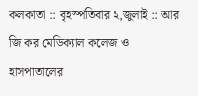কলকাতা :: বৃহস্পতিবার ২,জুলাই :: আর জি কর মেডিক্যাল কলেজ ও হাসপাতালের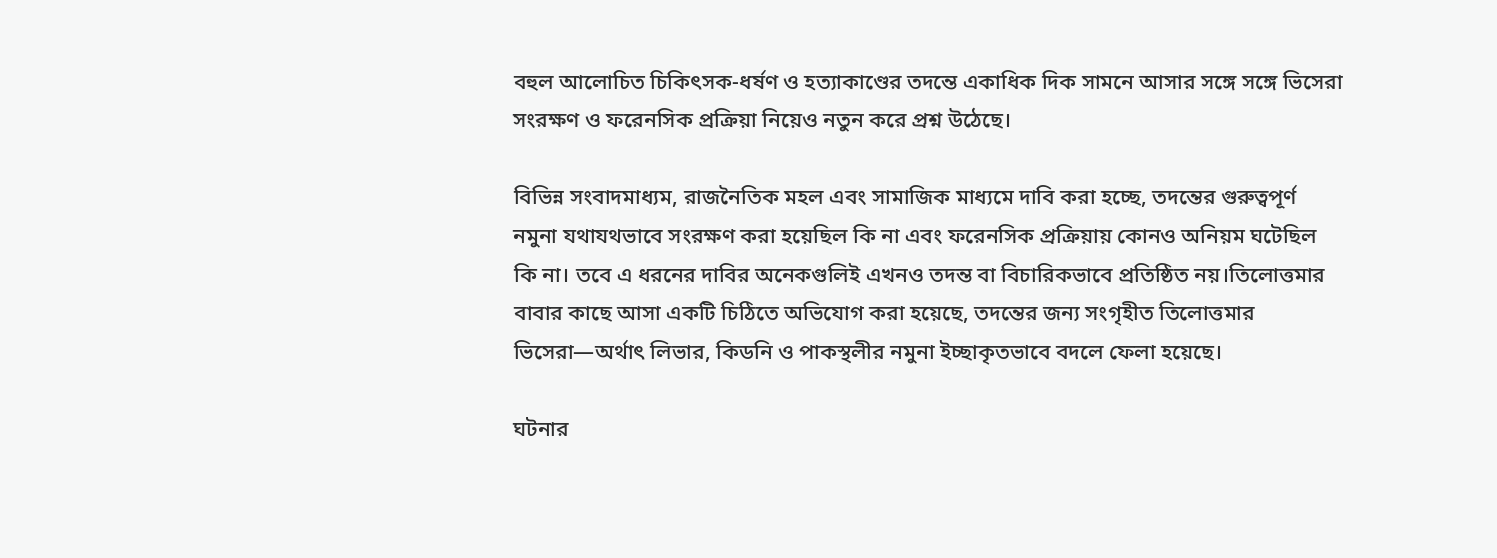বহুল আলোচিত চিকিৎসক-ধর্ষণ ও হত্যাকাণ্ডের তদন্তে একাধিক দিক সামনে আসার সঙ্গে সঙ্গে ভিসেরা সংরক্ষণ ও ফরেনসিক প্রক্রিয়া নিয়েও নতুন করে প্রশ্ন উঠেছে।

বিভিন্ন সংবাদমাধ্যম, রাজনৈতিক মহল এবং সামাজিক মাধ্যমে দাবি করা হচ্ছে, তদন্তের গুরুত্বপূর্ণ নমুনা যথাযথভাবে সংরক্ষণ করা হয়েছিল কি না এবং ফরেনসিক প্রক্রিয়ায় কোনও অনিয়ম ঘটেছিল কি না। তবে এ ধরনের দাবির অনেকগুলিই এখনও তদন্ত বা বিচারিকভাবে প্রতিষ্ঠিত নয়।তিলোত্তমার বাবার কাছে আসা একটি চিঠিতে অভিযোগ করা হয়েছে, তদন্তের জন্য সংগৃহীত তিলোত্তমার ভিসেরা—অর্থাৎ লিভার, কিডনি ও পাকস্থলীর নমুনা ইচ্ছাকৃতভাবে বদলে ফেলা হয়েছে।

ঘটনার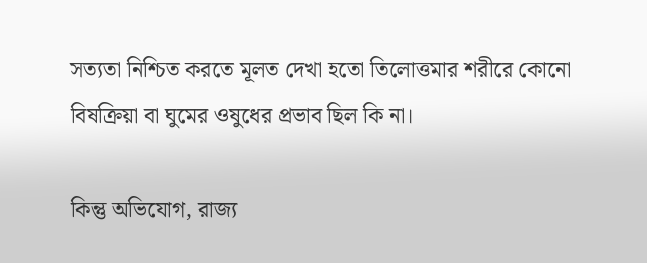সত্যতা নিশ্চিত করতে মূলত দেখা হতো তিলোত্তমার শরীরে কোনো বিষক্রিয়া বা ঘুমের ওষুধের প্রভাব ছিল কি না।

কিন্তু অভিযোগ, রাজ্য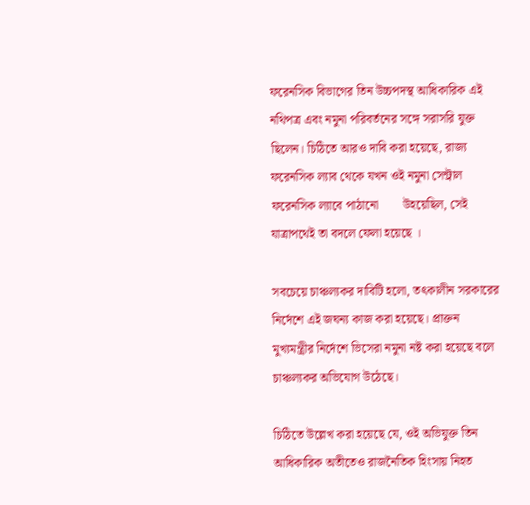ফরেনসিক বিভাগের তিন উচ্চপদস্থ আধিকারিক এই নথিপত্র এবং নমুনা পরিবর্তনের সঙ্গে সরাসরি যুক্ত ছিলেন। চিঠিতে আরও দাবি করা হয়েছে, রাজ্য ফরেনসিক ল্যাব থেকে যখন ওই নমুনা সেন্ট্রাল ফরেনসিক ল্যাবে পাঠানো        উহয়েছিল, সেই যাত্রাপথেই তা বদলে ফেলা হয়েছে ।

সবচেয়ে চাঞ্চল্যকর দাবিটি হলো, তৎকালীন সরকারের নির্দেশে এই জঘন্য কাজ করা হয়েছে। প্রাক্তন মুখ্যমন্ত্রীর নির্দেশে ভিসেরা নমুনা নষ্ট করা হয়েছে বলে চাঞ্চল্যকর অভিযোগ উঠেছে।

চিঠিতে উল্লেখ করা হয়েছে যে, ওই অভিযুক্ত তিন আধিকারিক অতীতেও রাজনৈতিক হিংসায় নিহত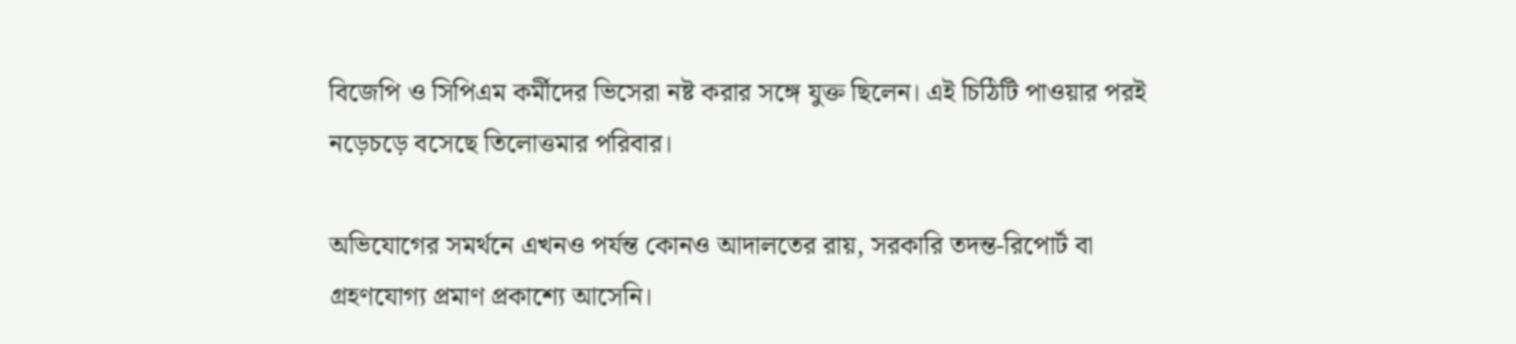বিজেপি ও সিপিএম কর্মীদের ভিসেরা নষ্ট করার সঙ্গে যুক্ত ছিলেন। এই চিঠিটি পাওয়ার পরই নড়েচড়ে বসেছে তিলোত্তমার পরিবার।

অভিযোগের সমর্থনে এখনও পর্যন্ত কোনও আদালতের রায়, সরকারি তদন্ত-রিপোর্ট বা গ্রহণযোগ্য প্রমাণ প্রকাশ্যে আসেনি।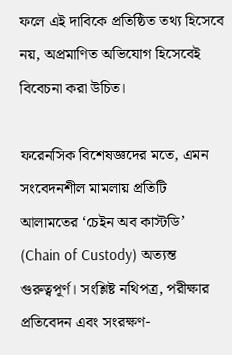ফলে এই দাবিকে প্রতিষ্ঠিত তথ্য হিসেবে নয়, অপ্রমাণিত অভিযোগ হিসেবেই বিবেচনা করা উচিত।

ফরেনসিক বিশেষজ্ঞদের মতে, এমন সংবেদনশীল মামলায় প্রতিটি আলামতের ‘চেইন অব কাস্টডি’ (Chain of Custody) অত্যন্ত গুরুত্বপূর্ণ। সংশ্লিষ্ট নথিপত্র, পরীক্ষার প্রতিবেদন এবং সংরক্ষণ-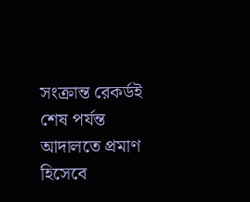সংক্রান্ত রেকর্ডই শেষ পর্যন্ত আদালতে প্রমাণ হিসেবে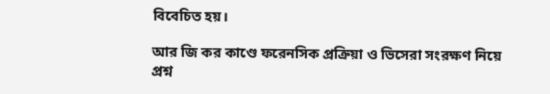বিবেচিত হয়।

আর জি কর কাণ্ডে ফরেনসিক প্রক্রিয়া ও ভিসেরা সংরক্ষণ নিয়ে প্রশ্ন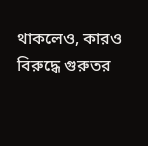থাকলেও, কারও বিরুদ্ধে গুরুতর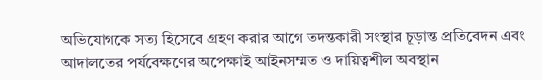অভিযোগকে সত্য হিসেবে গ্রহণ করার আগে তদন্তকারী সংস্থার চূড়ান্ত প্রতিবেদন এবং আদালতের পর্যবেক্ষণের অপেক্ষাই আইনসম্মত ও দায়িত্বশীল অবস্থান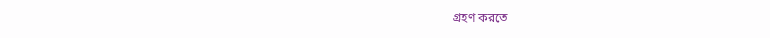গ্রহণ করতে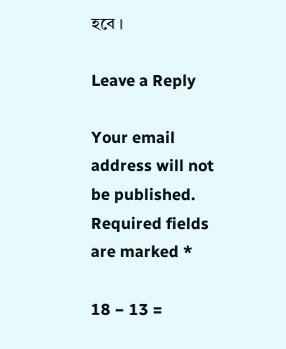হবে ।

Leave a Reply

Your email address will not be published. Required fields are marked *

18 − 13 =